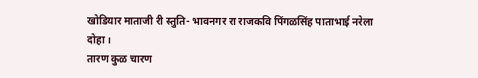खोडियार माताजी री स्तुति- भावनगर रा राजकवि पिंगळसिंह पाताभाई नरेला
दोहा।
तारण कुळ चारण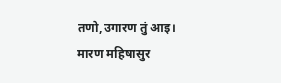तणो,उगारण तुं आइ।
मारण महिषासुर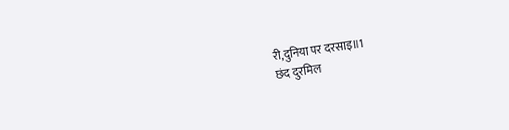री,दुनिया पर दरसाइ॥1
छंद दुरमिल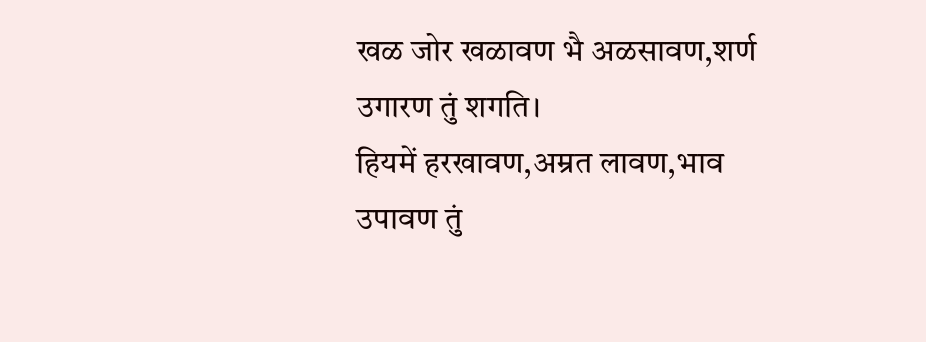खळ जोर खळावण भै अळसावण,शर्ण उगारण तुं शगति।
हियमें हरखावण,अम्रत लावण,भाव उपावण तुं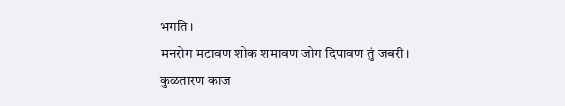भगति।
मनरोग मटावण शोक शमावण जोग दिपावण तुं जबरी।
कुळतारण काज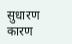सुधारण कारण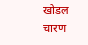खोडल चारण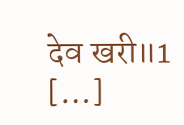देव खरी॥1 […]